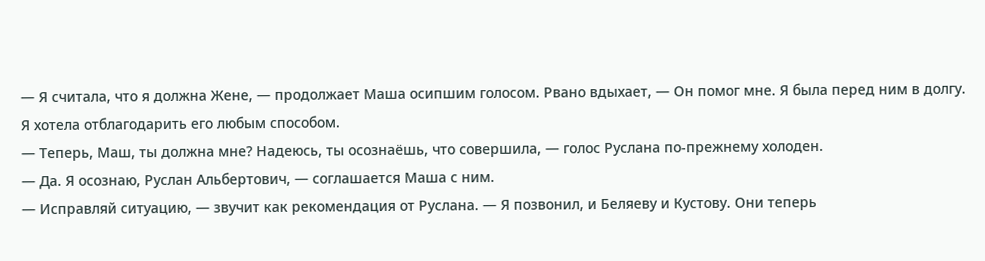— Я считала, что я должна Жене, — продолжает Маша осипшим голосом. Рвано вдыхает, — Он помог мне. Я была перед ним в долгу. Я хотела отблагодарить его любым способом.
— Теперь, Маш, ты должна мне? Надеюсь, ты осознаёшь, что совершила, — голос Руслана по-прежнему холоден.
— Да. Я осознаю, Руслан Альбертович, — соглашается Маша с ним.
— Исправляй ситуацию, — звучит как рекомендация от Руслана. — Я позвонил, и Беляеву и Кустову. Они теперь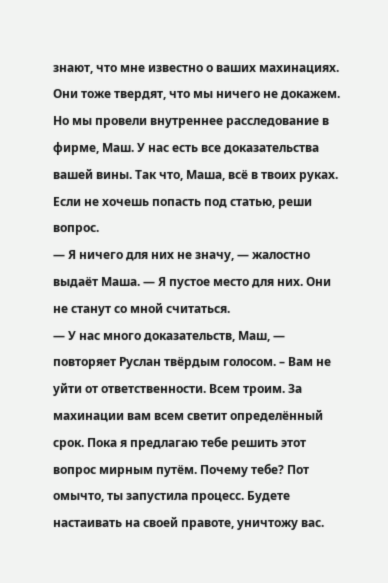знают, что мне известно о ваших махинациях. Они тоже твердят, что мы ничего не докажем. Но мы провели внутреннее расследование в фирме, Маш. У нас есть все доказательства вашей вины. Так что, Маша, всё в твоих руках. Если не хочешь попасть под статью, реши вопрос.
— Я ничего для них не значу, — жалостно выдаёт Маша. — Я пустое место для них. Они не станут со мной считаться.
— У нас много доказательств, Маш, — повторяет Руслан твёрдым голосом. – Вам не уйти от ответственности. Всем троим. За махинации вам всем светит определённый срок. Пока я предлагаю тебе решить этот вопрос мирным путём. Почему тебе? Пот омычто, ты запустила процесс. Будете настаивать на своей правоте, уничтожу вас.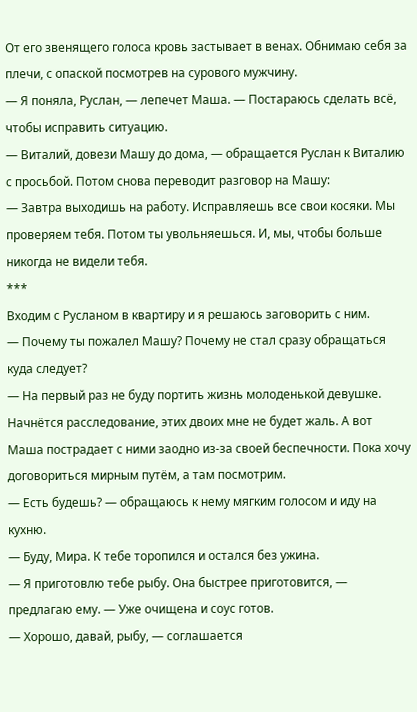От его звенящего голоса кровь застывает в венах. Обнимаю себя за плечи, с опаской посмотрев на сурового мужчину.
— Я поняла, Руслан, — лепечет Маша. — Постараюсь сделать всё, чтобы исправить ситуацию.
— Виталий, довези Машу до дома, — обращается Руслан к Виталию с просьбой. Потом снова переводит разговор на Машу:
— Завтра выходишь на работу. Исправляешь все свои косяки. Мы проверяем тебя. Потом ты увольняешься. И, мы, чтобы больше никогда не видели тебя.
***
Входим с Русланом в квартиру и я решаюсь заговорить с ним.
— Почему ты пожалел Машу? Почему не стал сразу обращаться куда следует?
— На первый раз не буду портить жизнь молоденькой девушке. Начнётся расследование, этих двоих мне не будет жаль. А вот Маша пострадает с ними заодно из-за своей беспечности. Пока хочу договориться мирным путём, а там посмотрим.
— Есть будешь? — обращаюсь к нему мягким голосом и иду на кухню.
— Буду, Мира. К тебе торопился и остался без ужина.
— Я приготовлю тебе рыбу. Она быстрее приготовится, — предлагаю ему. — Уже очищена и соус готов.
— Хорошо, давай, рыбу, — соглашается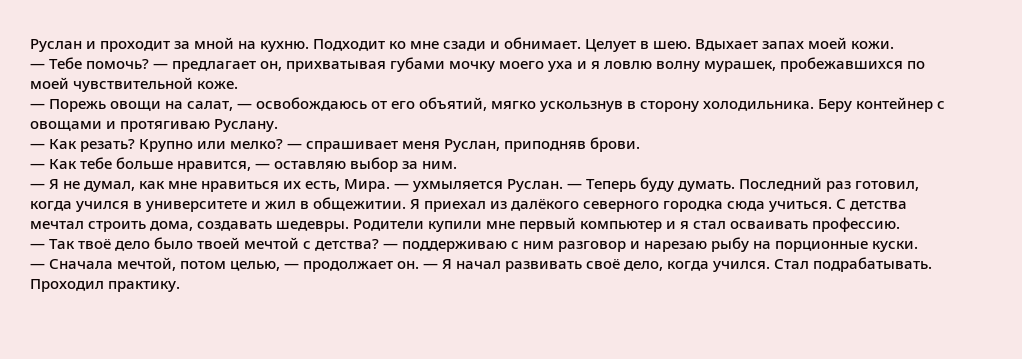Руслан и проходит за мной на кухню. Подходит ко мне сзади и обнимает. Целует в шею. Вдыхает запах моей кожи.
— Тебе помочь? — предлагает он, прихватывая губами мочку моего уха и я ловлю волну мурашек, пробежавшихся по моей чувствительной коже.
— Порежь овощи на салат, — освобождаюсь от его объятий, мягко ускользнув в сторону холодильника. Беру контейнер с овощами и протягиваю Руслану.
— Как резать? Крупно или мелко? — спрашивает меня Руслан, приподняв брови.
— Как тебе больше нравится, — оставляю выбор за ним.
— Я не думал, как мне нравиться их есть, Мира. — ухмыляется Руслан. — Теперь буду думать. Последний раз готовил, когда учился в университете и жил в общежитии. Я приехал из далёкого северного городка сюда учиться. С детства мечтал строить дома, создавать шедевры. Родители купили мне первый компьютер и я стал осваивать профессию.
— Так твоё дело было твоей мечтой с детства? — поддерживаю с ним разговор и нарезаю рыбу на порционные куски.
— Сначала мечтой, потом целью, — продолжает он. — Я начал развивать своё дело, когда учился. Стал подрабатывать. Проходил практику.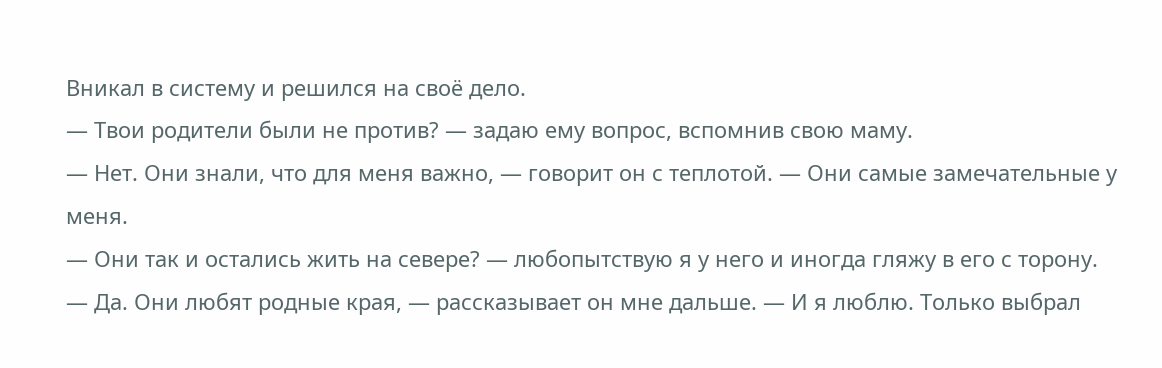Вникал в систему и решился на своё дело.
— Твои родители были не против? — задаю ему вопрос, вспомнив свою маму.
— Нет. Они знали, что для меня важно, — говорит он с теплотой. — Они самые замечательные у меня.
— Они так и остались жить на севере? — любопытствую я у него и иногда гляжу в его с торону.
— Да. Они любят родные края, — рассказывает он мне дальше. — И я люблю. Только выбрал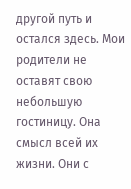другой путь и остался здесь. Мои родители не оставят свою небольшую гостиницу. Она смысл всей их жизни. Они с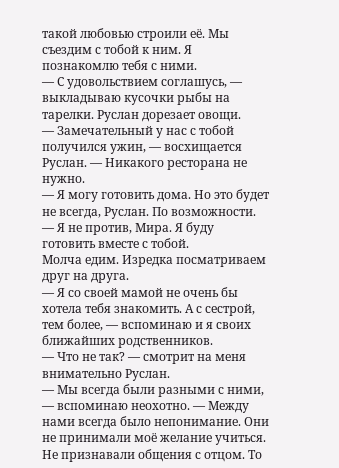такой любовью строили её. Мы съездим с тобой к ним. Я познакомлю тебя с ними.
— С удовольствием соглашусь, — выкладываю кусочки рыбы на тарелки. Руслан дорезает овощи.
— Замечательный у нас с тобой получился ужин, — восхищается Руслан. — Никакого ресторана не нужно.
— Я могу готовить дома. Но это будет не всегда, Руслан. По возможности.
— Я не против, Мира. Я буду готовить вместе с тобой.
Молча едим. Изредка посматриваем друг на друга.
— Я со своей мамой не очень бы хотела тебя знакомить. А с сестрой, тем более, — вспоминаю и я своих ближайших родственников.
— Что не так? — смотрит на меня внимательно Руслан.
— Мы всегда были разными с ними, — вспоминаю неохотно. — Между нами всегда было непонимание. Они не принимали моё желание учиться. Не признавали общения с отцом. То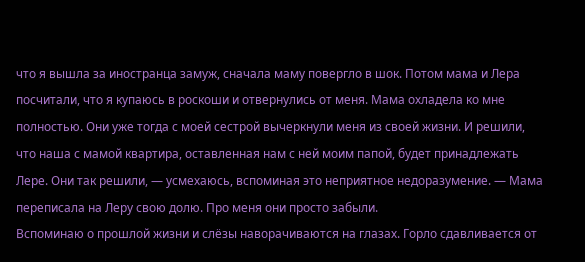что я вышла за иностранца замуж, сначала маму повергло в шок. Потом мама и Лера посчитали, что я купаюсь в роскоши и отвернулись от меня. Мама охладела ко мне полностью. Они уже тогда с моей сестрой вычеркнули меня из своей жизни. И решили, что наша с мамой квартира, оставленная нам с ней моим папой, будет принадлежать Лере. Они так решили, — усмехаюсь, вспоминая это неприятное недоразумение. — Мама переписала на Леру свою долю. Про меня они просто забыли.
Вспоминаю о прошлой жизни и слёзы наворачиваются на глазах. Горло сдавливается от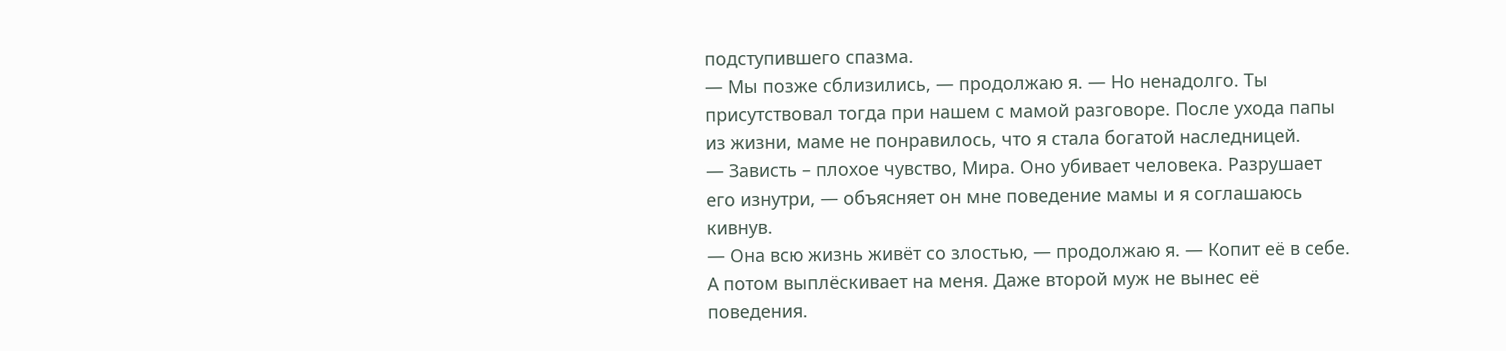подступившего спазма.
— Мы позже сблизились, — продолжаю я. — Но ненадолго. Ты присутствовал тогда при нашем с мамой разговоре. После ухода папы из жизни, маме не понравилось, что я стала богатой наследницей.
— Зависть – плохое чувство, Мира. Оно убивает человека. Разрушает его изнутри, — объясняет он мне поведение мамы и я соглашаюсь кивнув.
— Она всю жизнь живёт со злостью, — продолжаю я. — Копит её в себе. А потом выплёскивает на меня. Даже второй муж не вынес её поведения.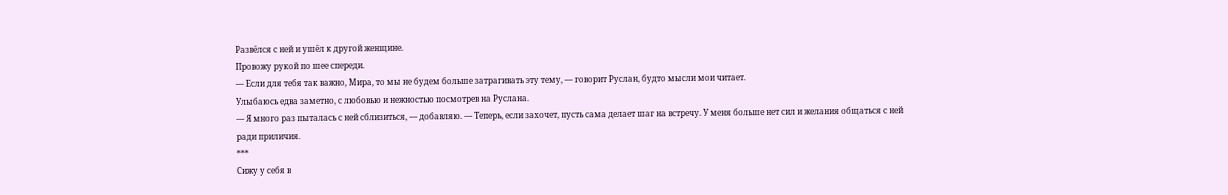Развёлся с ней и ушёл к другой женщине.
Провожу рукой по шее спереди.
— Если для тебя так важно, Мира, то мы не будем больше затрагивать эту тему, — говорит Руслан, будто мысли мои читает.
Улыбаюсь едва заметно, с любовью и нежностью посмотрев на Руслана.
— Я много раз пыталась с ней сблизиться, — добавляю. — Теперь, если захочет, пусть сама делает шаг на встречу. У меня больше нет сил и желания общаться с ней ради приличия.
***
Сижу у себя в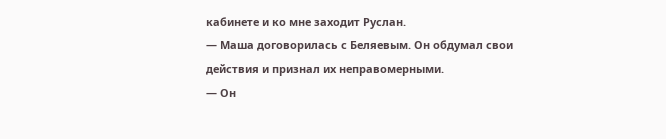кабинете и ко мне заходит Руслан.
— Маша договорилась с Беляевым. Он обдумал свои действия и признал их неправомерными.
— Он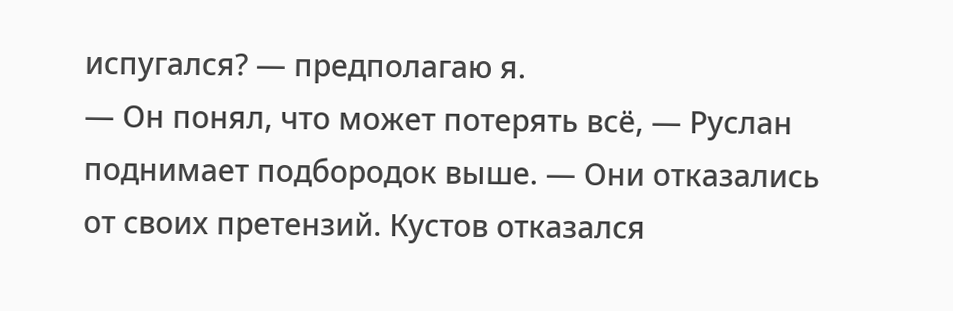испугался? — предполагаю я.
— Он понял, что может потерять всё, — Руслан поднимает подбородок выше. — Они отказались от своих претензий. Кустов отказался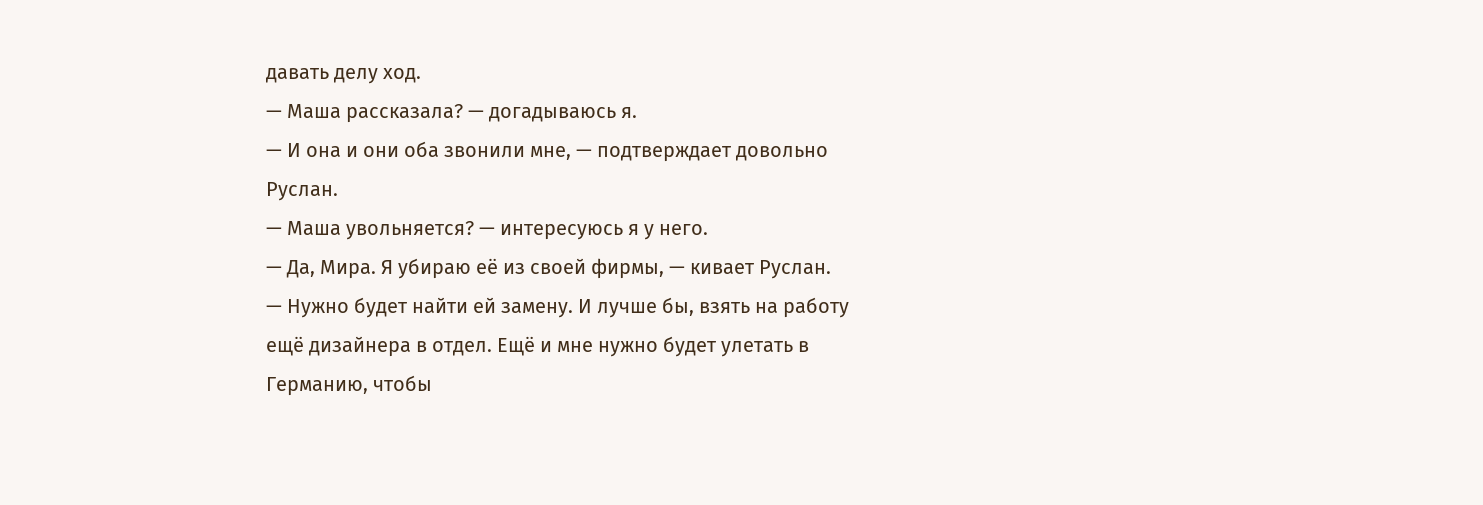давать делу ход.
— Маша рассказала? — догадываюсь я.
— И она и они оба звонили мне, — подтверждает довольно Руслан.
— Маша увольняется? — интересуюсь я у него.
— Да, Мира. Я убираю её из своей фирмы, — кивает Руслан.
— Нужно будет найти ей замену. И лучше бы, взять на работу ещё дизайнера в отдел. Ещё и мне нужно будет улетать в Германию, чтобы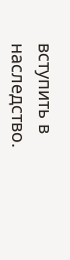вступить в наследство.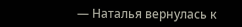— Наталья вернулась к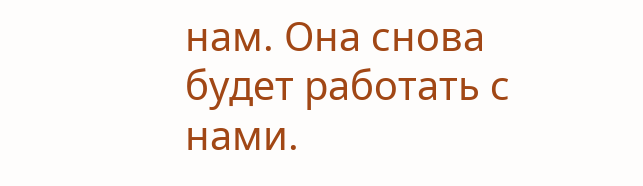нам. Она снова будет работать с нами.